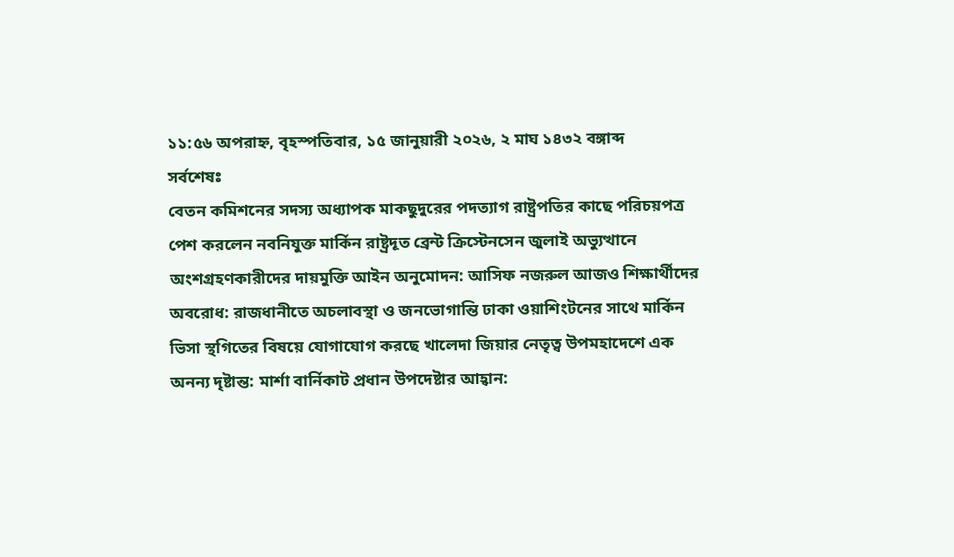১১:৫৬ অপরাহ্ন, বৃহস্পতিবার, ১৫ জানুয়ারী ২০২৬, ২ মাঘ ১৪৩২ বঙ্গাব্দ
সর্বশেষঃ
বেতন কমিশনের সদস্য অধ্যাপক মাকছুদুরের পদত্যাগ রাষ্ট্রপতির কাছে পরিচয়পত্র পেশ করলেন নবনিযুক্ত মার্কিন রাষ্ট্রদূত ব্রেন্ট ক্রিস্টেনসেন জুলাই অভ্যুত্থানে অংশগ্রহণকারীদের দায়মুক্তি আইন অনুমোদন: আসিফ নজরুল আজও শিক্ষার্থীদের অবরোধ: রাজধানীতে অচলাবস্থা ও জনভোগান্তি ঢাকা ওয়াশিংটনের সাথে মার্কিন ভিসা স্থগিতের বিষয়ে যোগাযোগ করছে খালেদা জিয়ার নেতৃত্ব উপমহাদেশে এক অনন্য দৃষ্টান্ত: মার্শা বার্নিকাট প্রধান উপদেষ্টার আহ্বান: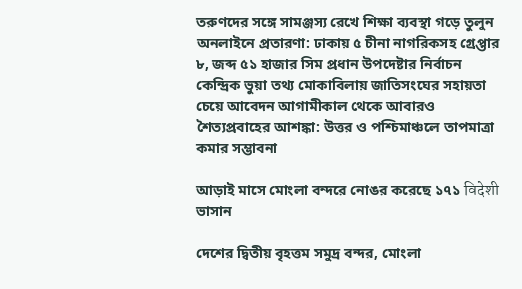তরুণদের সঙ্গে সামঞ্জস্য রেখে শিক্ষা ব্যবস্থা গড়ে তুলুন অনলাইনে প্রতারণা: ঢাকায় ৫ চীনা নাগরিকসহ গ্রেপ্তার ৮, জব্দ ৫১ হাজার সিম প্রধান উপদেষ্টার নির্বাচন কেন্দ্রিক ভুয়া তথ্য মোকাবিলায় জাতিসংঘের সহায়তা চেয়ে আবেদন আগামীকাল থেকে আবারও শৈত্যপ্রবাহের আশঙ্কা: উত্তর ও পশ্চিমাঞ্চলে তাপমাত্রা কমার সম্ভাবনা

আড়াই মাসে মোংলা বন্দরে নোঙর করেছে ১৭১ विदेशी ভাসান

দেশের দ্বিতীয় বৃহত্তম সমুদ্র বন্দর, মোংলা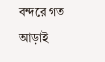বন্দরে গত আড়াই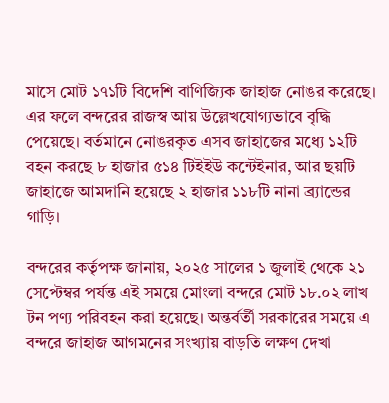মাসে মোট ১৭১টি বিদেশি বাণিজ্যিক জাহাজ নোঙর করেছে। এর ফলে বন্দরের রাজস্ব আয় উল্লেখযোগ্যভাবে বৃদ্ধি পেয়েছে। বর্তমানে নোঙরকৃত এসব জাহাজের মধ্যে ১২টি বহন করছে ৮ হাজার ৫১৪ টিইইউ কন্টেইনার, আর ছয়টি জাহাজে আমদানি হয়েছে ২ হাজার ১১৮টি নানা ব্র্যান্ডের গাড়ি।

বন্দরের কর্তৃপক্ষ জানায়, ২০২৫ সালের ১ জুলাই থেকে ২১ সেপ্টেম্বর পর্যন্ত এই সময়ে মোংলা বন্দরে মোট ১৮.০২ লাখ টন পণ্য পরিবহন করা হয়েছে। অন্তর্বর্তী সরকারের সময়ে এ বন্দরে জাহাজ আগমনের সংখ্যায় বাড়তি লক্ষণ দেখা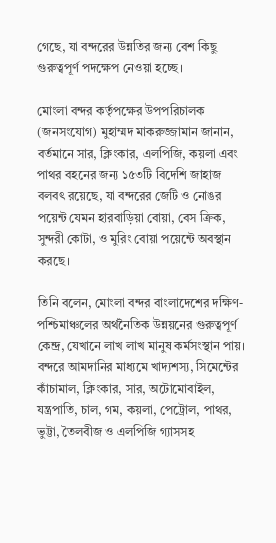গেছে, যা বন্দরের উন্নতির জন্য বেশ কিছু গুরুত্বপূর্ণ পদক্ষেপ নেওয়া হচ্ছে।

মোংলা বন্দর কর্তৃপক্ষের উপপরিচালক (জনসংযোগ) মুহাম্মদ মাকরুজ্জামান জানান, বর্তমানে সার, ক্লিংকার, এলপিজি, কয়লা এবং পাথর বহনের জন্য ১৫৩টি বিদেশি জাহাজ বলবৎ রয়েছে, যা বন্দরের জেটি ও নোঙর পয়েন্ট যেমন হারবাড়িয়া বোয়া, বেস ক্রিক, সুন্দরী কোটা, ও মুরিং বোয়া পয়েন্টে অবস্থান করছে।

তিনি বলেন, মোংলা বন্দর বাংলাদেশের দক্ষিণ-পশ্চিমাঞ্চলের অর্থনৈতিক উন্নয়নের গুরুত্বপূর্ণ কেন্দ্র, যেখানে লাখ লাখ মানুষ কর্মসংস্থান পায়। বন্দরে আমদানির মাধ্যমে খাদ্যশস্য, সিমেন্টের কাঁচামাল, ক্লিংকার, সার, অটোমোবাইল, যন্ত্রপাতি, চাল, গম, কয়লা, পেট্রোল, পাথর, ভুট্টা, তৈলবীজ ও এলপিজি গ্যাসসহ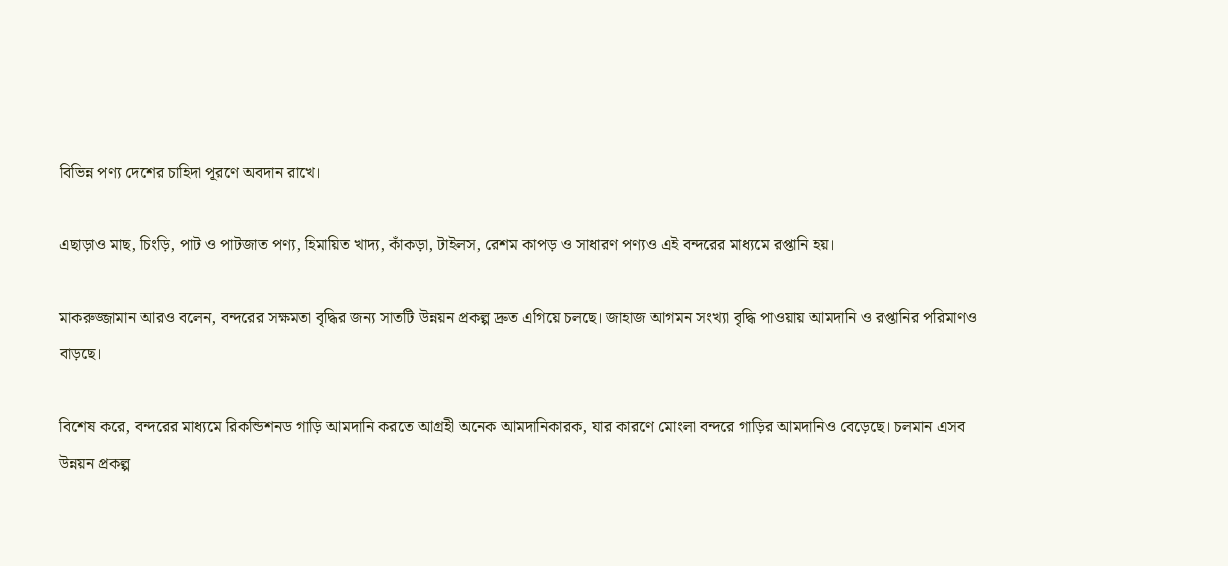বিভিন্ন পণ্য দেশের চাহিদা পূরণে অবদান রাখে।

এছাড়াও মাছ, চিংড়ি, পাট ও পাটজাত পণ্য, হিমায়িত খাদ্য, কাঁকড়া, টাইলস, রেশম কাপড় ও সাধারণ পণ্যও এই বন্দরের মাধ্যমে রপ্তানি হয়।

মাকরুজ্জামান আরও বলেন, বন্দরের সক্ষমতা বৃদ্ধির জন্য সাতটি উন্নয়ন প্রকল্প দ্রুত এগিয়ে চলছে। জাহাজ আগমন সংখ্যা বৃদ্ধি পাওয়ায় আমদানি ও রপ্তানির পরিমাণও বাড়ছে।

বিশেষ করে, বন্দরের মাধ্যমে রিকন্ডিশনড গাড়ি আমদানি করতে আগ্রহী অনেক আমদানিকারক, যার কারণে মোংলা বন্দরে গাড়ির আমদানিও বেড়েছে। চলমান এসব উন্নয়ন প্রকল্প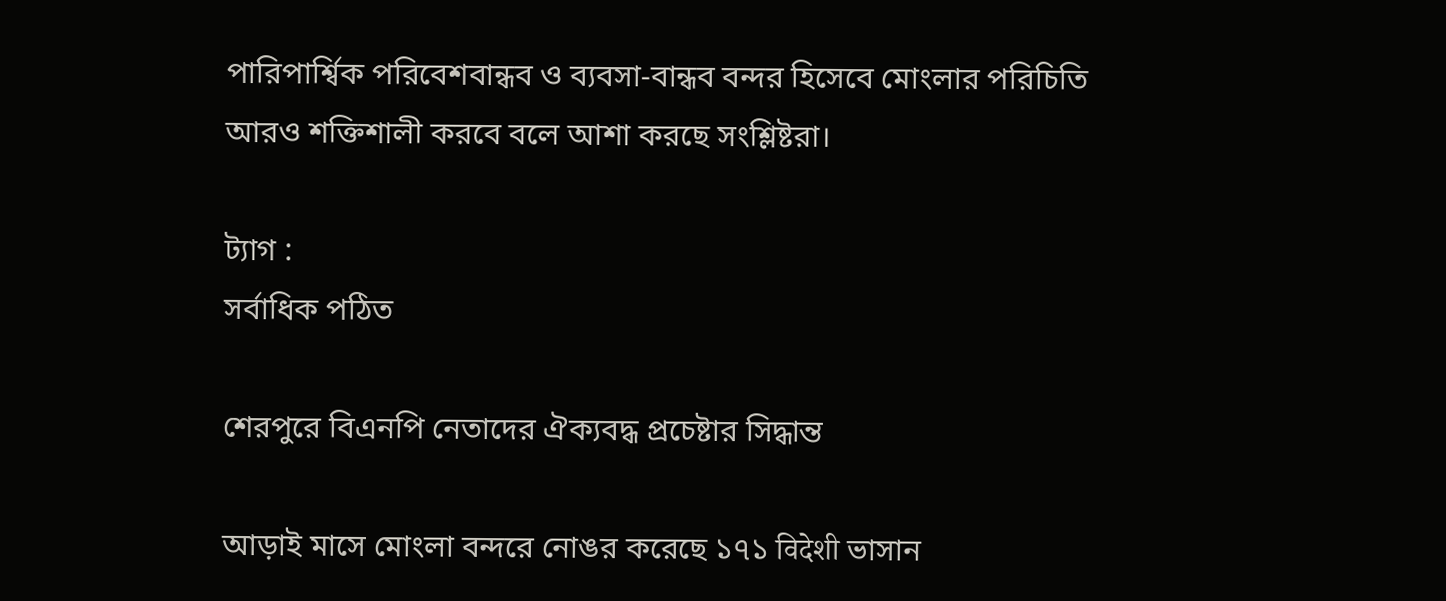পারিপার্শ্বিক পরিবেশবান্ধব ও ব্যবসা-বান্ধব বন্দর হিসেবে মোংলার পরিচিতি আরও শক্তিশালী করবে বলে আশা করছে সংশ্লিষ্টরা।

ট্যাগ :
সর্বাধিক পঠিত

শেরপুরে বিএনপি নেতাদের ঐক্যবদ্ধ প্রচেষ্টার সিদ্ধান্ত

আড়াই মাসে মোংলা বন্দরে নোঙর করেছে ১৭১ विदेशी ভাসান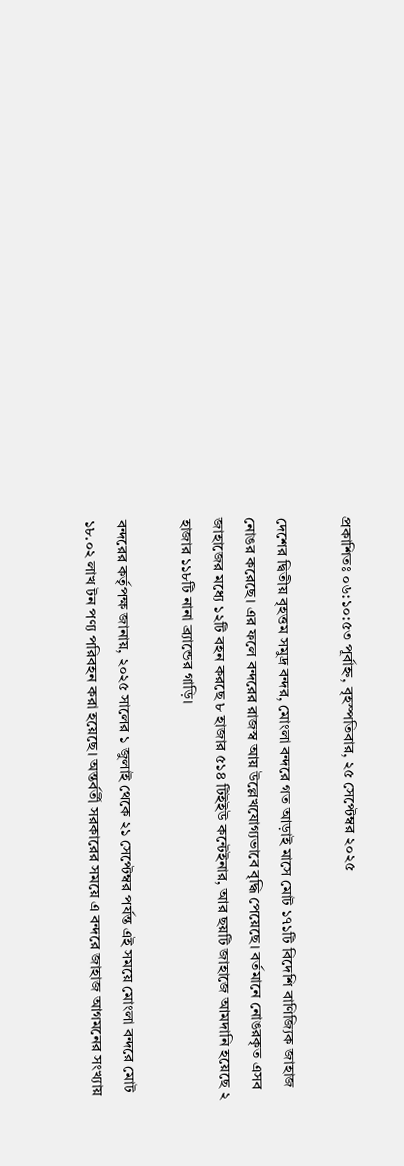প্রকাশিতঃ ০৬:১০:৫৩ পূর্বাহ্ন, বৃহস্পতিবার, ২৫ সেপ্টেম্বর ২০২৫

দেশের দ্বিতীয় বৃহত্তম সমুদ্র বন্দর, মোংলা বন্দরে গত আড়াই মাসে মোট ১৭১টি বিদেশি বাণিজ্যিক জাহাজ নোঙর করেছে। এর ফলে বন্দরের রাজস্ব আয় উল্লেখযোগ্যভাবে বৃদ্ধি পেয়েছে। বর্তমানে নোঙরকৃত এসব জাহাজের মধ্যে ১২টি বহন করছে ৮ হাজার ৫১৪ টিইইউ কন্টেইনার, আর ছয়টি জাহাজে আমদানি হয়েছে ২ হাজার ১১৮টি নানা ব্র্যান্ডের গাড়ি।

বন্দরের কর্তৃপক্ষ জানায়, ২০২৫ সালের ১ জুলাই থেকে ২১ সেপ্টেম্বর পর্যন্ত এই সময়ে মোংলা বন্দরে মোট ১৮.০২ লাখ টন পণ্য পরিবহন করা হয়েছে। অন্তর্বর্তী সরকারের সময়ে এ বন্দরে জাহাজ আগমনের সংখ্যায়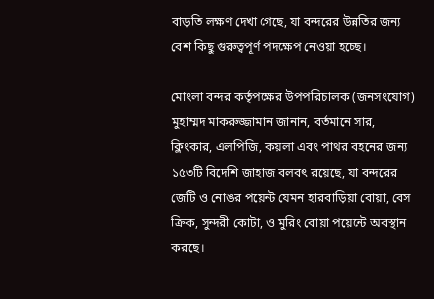বাড়তি লক্ষণ দেখা গেছে, যা বন্দরের উন্নতির জন্য বেশ কিছু গুরুত্বপূর্ণ পদক্ষেপ নেওয়া হচ্ছে।

মোংলা বন্দর কর্তৃপক্ষের উপপরিচালক (জনসংযোগ) মুহাম্মদ মাকরুজ্জামান জানান, বর্তমানে সার, ক্লিংকার, এলপিজি, কয়লা এবং পাথর বহনের জন্য ১৫৩টি বিদেশি জাহাজ বলবৎ রয়েছে, যা বন্দরের জেটি ও নোঙর পয়েন্ট যেমন হারবাড়িয়া বোয়া, বেস ক্রিক, সুন্দরী কোটা, ও মুরিং বোয়া পয়েন্টে অবস্থান করছে।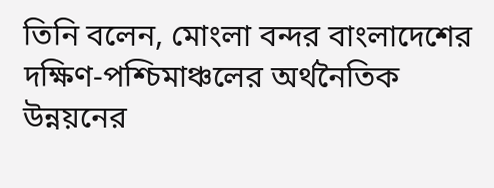তিনি বলেন, মোংলা বন্দর বাংলাদেশের দক্ষিণ-পশ্চিমাঞ্চলের অর্থনৈতিক উন্নয়নের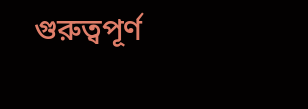গুরুত্বপূর্ণ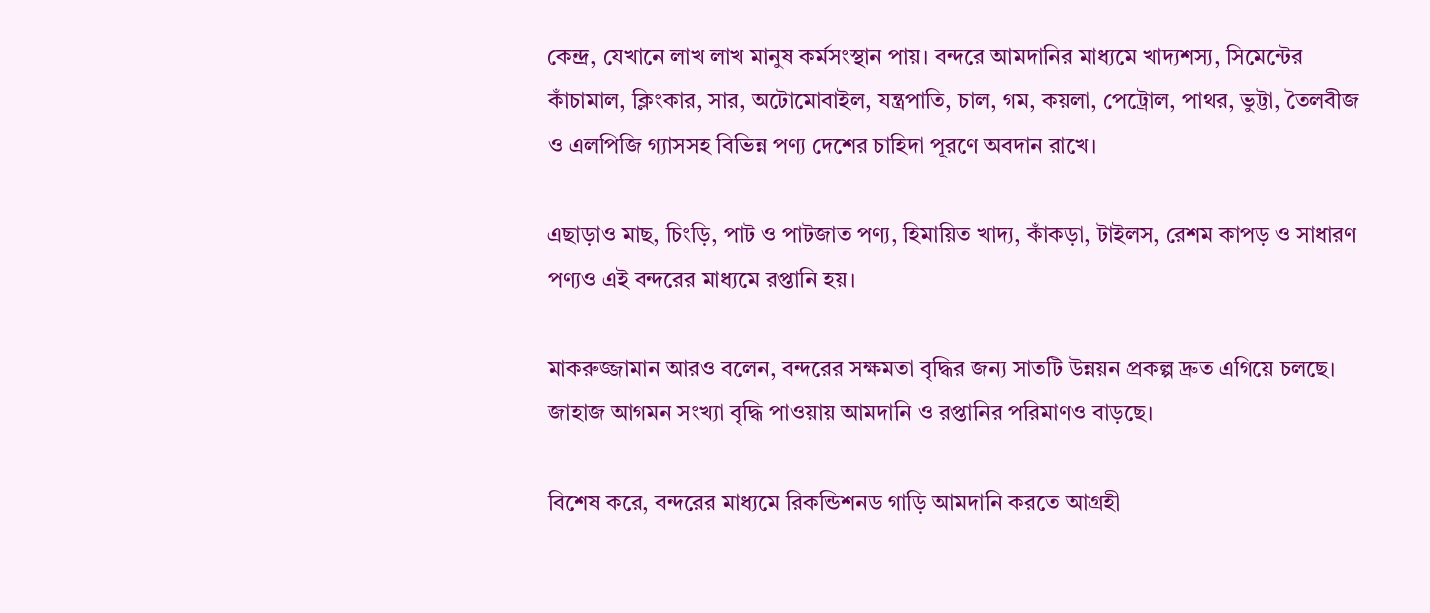কেন্দ্র, যেখানে লাখ লাখ মানুষ কর্মসংস্থান পায়। বন্দরে আমদানির মাধ্যমে খাদ্যশস্য, সিমেন্টের কাঁচামাল, ক্লিংকার, সার, অটোমোবাইল, যন্ত্রপাতি, চাল, গম, কয়লা, পেট্রোল, পাথর, ভুট্টা, তৈলবীজ ও এলপিজি গ্যাসসহ বিভিন্ন পণ্য দেশের চাহিদা পূরণে অবদান রাখে।

এছাড়াও মাছ, চিংড়ি, পাট ও পাটজাত পণ্য, হিমায়িত খাদ্য, কাঁকড়া, টাইলস, রেশম কাপড় ও সাধারণ পণ্যও এই বন্দরের মাধ্যমে রপ্তানি হয়।

মাকরুজ্জামান আরও বলেন, বন্দরের সক্ষমতা বৃদ্ধির জন্য সাতটি উন্নয়ন প্রকল্প দ্রুত এগিয়ে চলছে। জাহাজ আগমন সংখ্যা বৃদ্ধি পাওয়ায় আমদানি ও রপ্তানির পরিমাণও বাড়ছে।

বিশেষ করে, বন্দরের মাধ্যমে রিকন্ডিশনড গাড়ি আমদানি করতে আগ্রহী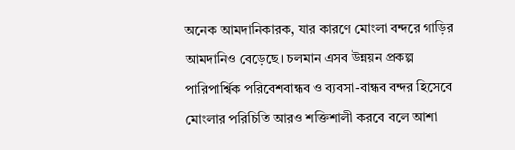অনেক আমদানিকারক, যার কারণে মোংলা বন্দরে গাড়ির আমদানিও বেড়েছে। চলমান এসব উন্নয়ন প্রকল্প পারিপার্শ্বিক পরিবেশবান্ধব ও ব্যবসা-বান্ধব বন্দর হিসেবে মোংলার পরিচিতি আরও শক্তিশালী করবে বলে আশা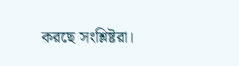করছে সংশ্লিষ্টরা।